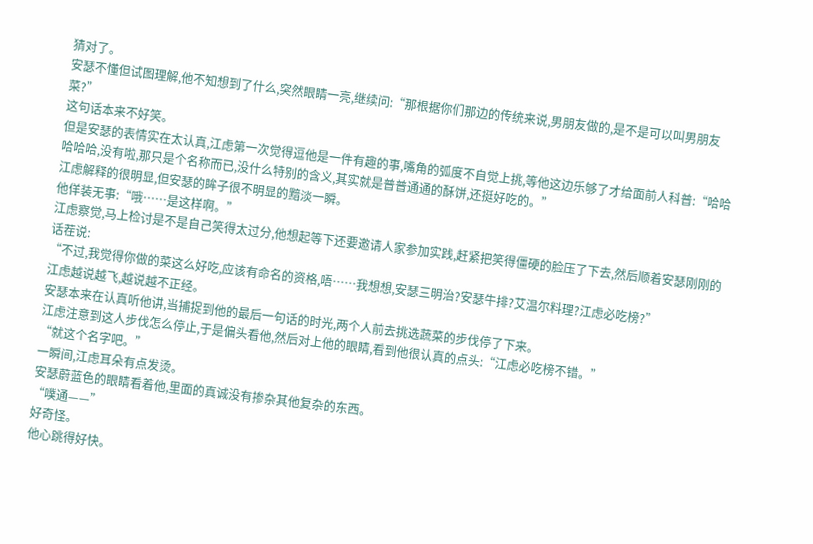猜对了。
安瑟不懂但试图理解,他不知想到了什么,突然眼睛一亮,继续问:“那根据你们那边的传统来说,男朋友做的,是不是可以叫男朋友菜?”
这句话本来不好笑。
但是安瑟的表情实在太认真,江虑第一次觉得逗他是一件有趣的事,嘴角的弧度不自觉上挑,等他这边乐够了才给面前人科普:“哈哈哈哈哈,没有啦,那只是个名称而已,没什么特别的含义,其实就是普普通通的酥饼,还挺好吃的。”
江虑解释的很明显,但安瑟的眸子很不明显的黯淡一瞬。
他佯装无事:“哦……是这样啊。”
江虑察觉,马上检讨是不是自己笑得太过分,他想起等下还要邀请人家参加实践,赶紧把笑得僵硬的脸压了下去,然后顺着安瑟刚刚的话茬说:
“不过,我觉得你做的菜这么好吃,应该有命名的资格,唔……我想想,安瑟三明治?安瑟牛排?艾温尔料理?江虑必吃榜?”
江虑越说越飞,越说越不正经。
安瑟本来在认真听他讲,当捕捉到他的最后一句话的时光,两个人前去挑选蔬菜的步伐停了下来。
江虑注意到这人步伐怎么停止,于是偏头看他,然后对上他的眼睛,看到他很认真的点头:“江虑必吃榜不错。”
“就这个名字吧。”
一瞬间,江虑耳朵有点发烫。
安瑟蔚蓝色的眼睛看着他,里面的真诚没有掺杂其他复杂的东西。
“噗通——”
好奇怪。
他心跳得好快。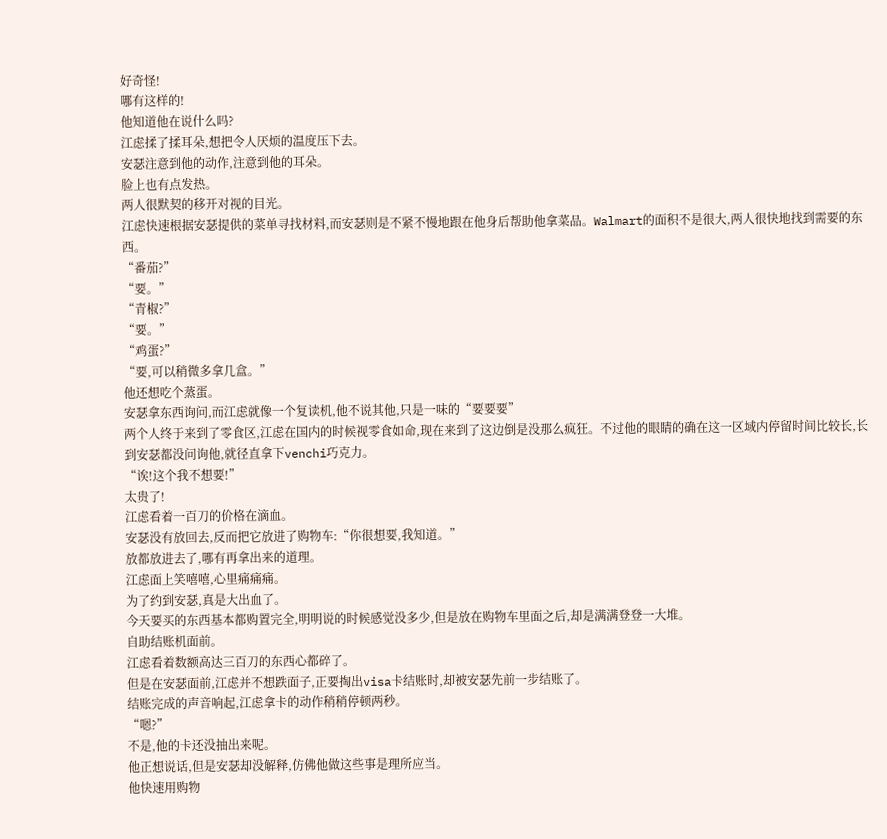好奇怪!
哪有这样的!
他知道他在说什么吗?
江虑揉了揉耳朵,想把令人厌烦的温度压下去。
安瑟注意到他的动作,注意到他的耳朵。
脸上也有点发热。
两人很默契的移开对视的目光。
江虑快速根据安瑟提供的菜单寻找材料,而安瑟则是不紧不慢地跟在他身后帮助他拿菜品。Walmart的面积不是很大,两人很快地找到需要的东西。
“番茄?”
“要。”
“青椒?”
“要。”
“鸡蛋?”
“要,可以稍微多拿几盒。”
他还想吃个蒸蛋。
安瑟拿东西询问,而江虑就像一个复读机,他不说其他,只是一味的“要要要”
两个人终于来到了零食区,江虑在国内的时候视零食如命,现在来到了这边倒是没那么疯狂。不过他的眼睛的确在这一区域内停留时间比较长,长到安瑟都没问询他,就径直拿下venchi巧克力。
“诶!这个我不想要!”
太贵了!
江虑看着一百刀的价格在滴血。
安瑟没有放回去,反而把它放进了购物车:“你很想要,我知道。”
放都放进去了,哪有再拿出来的道理。
江虑面上笑嘻嘻,心里痛痛痛。
为了约到安瑟,真是大出血了。
今天要买的东西基本都购置完全,明明说的时候感觉没多少,但是放在购物车里面之后,却是满满登登一大堆。
自助结账机面前。
江虑看着数额高达三百刀的东西心都碎了。
但是在安瑟面前,江虑并不想跌面子,正要掏出visa卡结账时,却被安瑟先前一步结账了。
结账完成的声音响起,江虑拿卡的动作稍稍停顿两秒。
“嗯?”
不是,他的卡还没抽出来呢。
他正想说话,但是安瑟却没解释,仿佛他做这些事是理所应当。
他快速用购物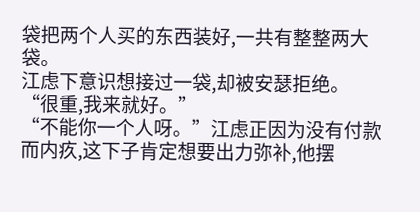袋把两个人买的东西装好,一共有整整两大袋。
江虑下意识想接过一袋,却被安瑟拒绝。
“很重,我来就好。”
“不能你一个人呀。”江虑正因为没有付款而内疚,这下子肯定想要出力弥补,他摆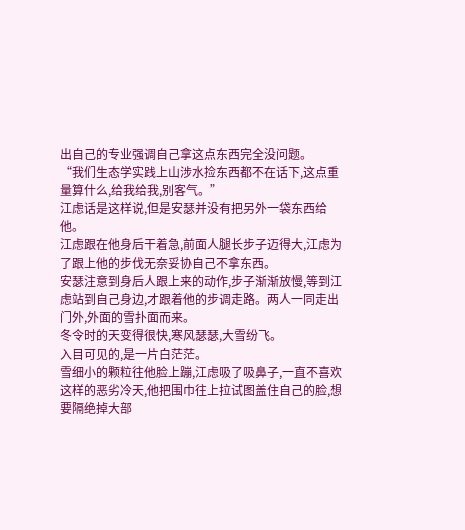出自己的专业强调自己拿这点东西完全没问题。
“我们生态学实践上山涉水捡东西都不在话下,这点重量算什么,给我给我,别客气。”
江虑话是这样说,但是安瑟并没有把另外一袋东西给他。
江虑跟在他身后干着急,前面人腿长步子迈得大,江虑为了跟上他的步伐无奈妥协自己不拿东西。
安瑟注意到身后人跟上来的动作,步子渐渐放慢,等到江虑站到自己身边,才跟着他的步调走路。两人一同走出门外,外面的雪扑面而来。
冬令时的天变得很快,寒风瑟瑟,大雪纷飞。
入目可见的,是一片白茫茫。
雪细小的颗粒往他脸上蹦,江虑吸了吸鼻子,一直不喜欢这样的恶劣冷天,他把围巾往上拉试图盖住自己的脸,想要隔绝掉大部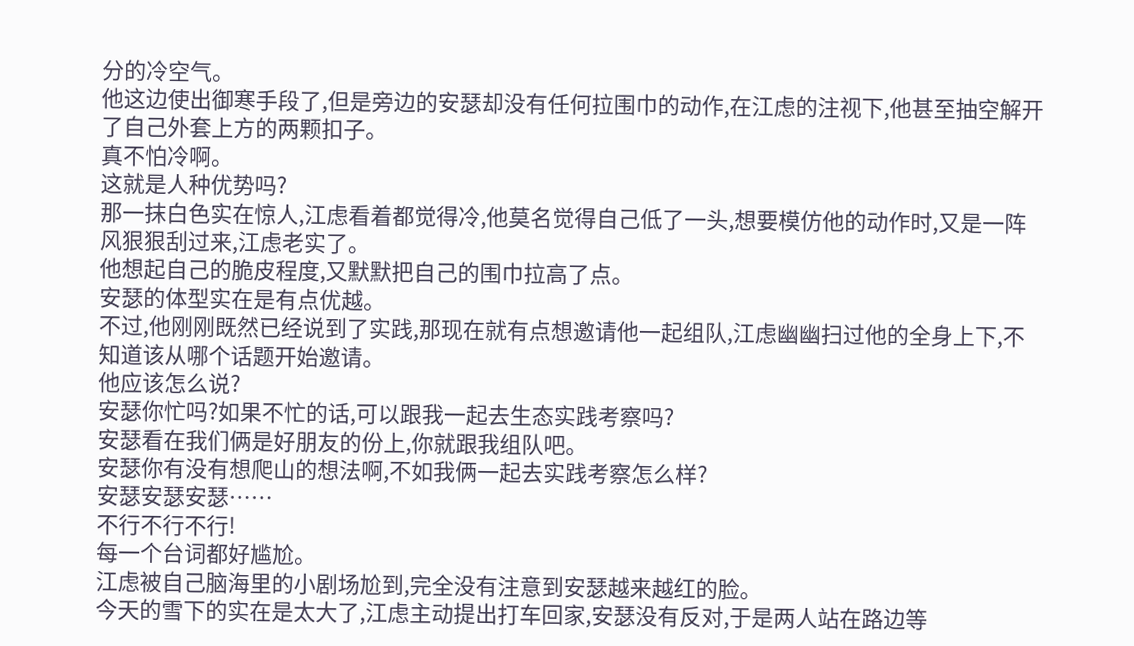分的冷空气。
他这边使出御寒手段了,但是旁边的安瑟却没有任何拉围巾的动作,在江虑的注视下,他甚至抽空解开了自己外套上方的两颗扣子。
真不怕冷啊。
这就是人种优势吗?
那一抹白色实在惊人,江虑看着都觉得冷,他莫名觉得自己低了一头,想要模仿他的动作时,又是一阵风狠狠刮过来,江虑老实了。
他想起自己的脆皮程度,又默默把自己的围巾拉高了点。
安瑟的体型实在是有点优越。
不过,他刚刚既然已经说到了实践,那现在就有点想邀请他一起组队,江虑幽幽扫过他的全身上下,不知道该从哪个话题开始邀请。
他应该怎么说?
安瑟你忙吗?如果不忙的话,可以跟我一起去生态实践考察吗?
安瑟看在我们俩是好朋友的份上,你就跟我组队吧。
安瑟你有没有想爬山的想法啊,不如我俩一起去实践考察怎么样?
安瑟安瑟安瑟……
不行不行不行!
每一个台词都好尴尬。
江虑被自己脑海里的小剧场尬到,完全没有注意到安瑟越来越红的脸。
今天的雪下的实在是太大了,江虑主动提出打车回家,安瑟没有反对,于是两人站在路边等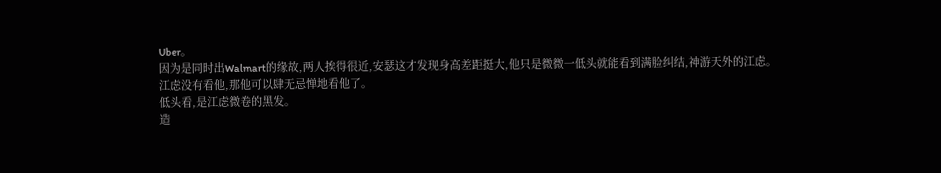Uber。
因为是同时出Walmart的缘故,两人挨得很近,安瑟这才发现身高差距挺大,他只是微微一低头就能看到满脸纠结,神游天外的江虑。
江虑没有看他,那他可以肆无忌惮地看他了。
低头看,是江虑微卷的黑发。
造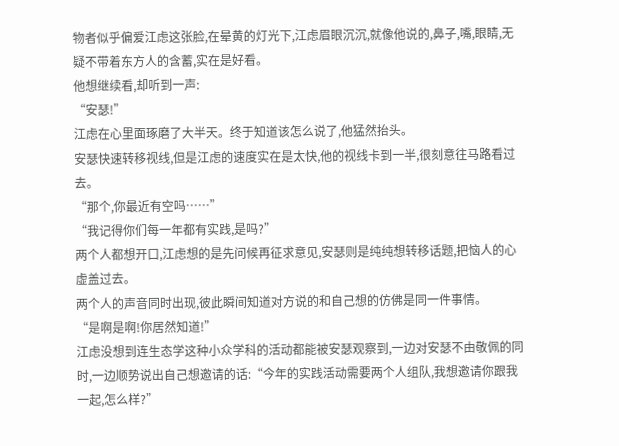物者似乎偏爱江虑这张脸,在晕黄的灯光下,江虑眉眼沉沉,就像他说的,鼻子,嘴,眼睛,无疑不带着东方人的含蓄,实在是好看。
他想继续看,却听到一声:
“安瑟!”
江虑在心里面琢磨了大半天。终于知道该怎么说了,他猛然抬头。
安瑟快速转移视线,但是江虑的速度实在是太快,他的视线卡到一半,很刻意往马路看过去。
“那个,你最近有空吗……”
“我记得你们每一年都有实践,是吗?”
两个人都想开口,江虑想的是先问候再征求意见,安瑟则是纯纯想转移话题,把恼人的心虚盖过去。
两个人的声音同时出现,彼此瞬间知道对方说的和自己想的仿佛是同一件事情。
“是啊是啊!你居然知道!”
江虑没想到连生态学这种小众学科的活动都能被安瑟观察到,一边对安瑟不由敬佩的同时,一边顺势说出自己想邀请的话:“今年的实践活动需要两个人组队,我想邀请你跟我一起,怎么样?”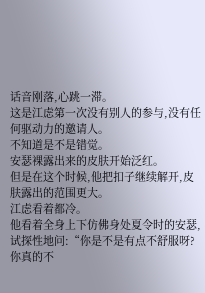话音刚落,心跳一滞。
这是江虑第一次没有别人的参与,没有任何驱动力的邀请人。
不知道是不是错觉。
安瑟裸露出来的皮肤开始泛红。
但是在这个时候,他把扣子继续解开,皮肤露出的范围更大。
江虑看着都冷。
他看着全身上下仿佛身处夏令时的安瑟,试探性地问:“你是不是有点不舒服呀?你真的不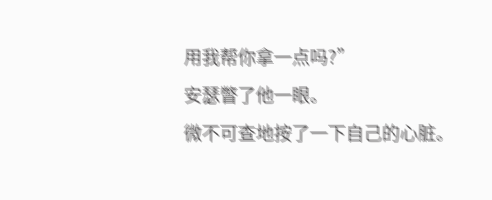用我帮你拿一点吗?”
安瑟瞥了他一眼。
微不可查地按了一下自己的心脏。